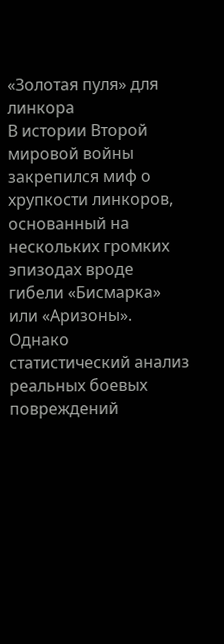«Золотая пуля» для линкора
В истории Второй мировой войны закрепился миф о хрупкости линкоров, основанный на нескольких громких эпизодах вроде гибели «Бисмарка» или «Аризоны». Однако статистический анализ реальных боевых повреждений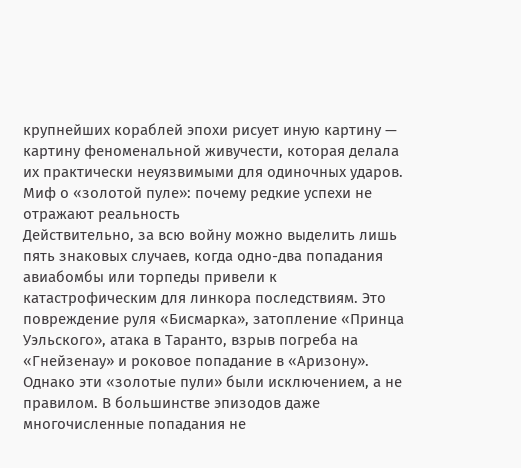крупнейших кораблей эпохи рисует иную картину — картину феноменальной живучести, которая делала их практически неуязвимыми для одиночных ударов.
Миф о «золотой пуле»: почему редкие успехи не отражают реальность
Действительно, за всю войну можно выделить лишь пять знаковых случаев, когда одно-два попадания авиабомбы или торпеды привели к катастрофическим для линкора последствиям. Это повреждение руля «Бисмарка», затопление «Принца Уэльского», атака в Таранто, взрыв погреба на «Гнейзенау» и роковое попадание в «Аризону». Однако эти «золотые пули» были исключением, а не правилом. В большинстве эпизодов даже многочисленные попадания не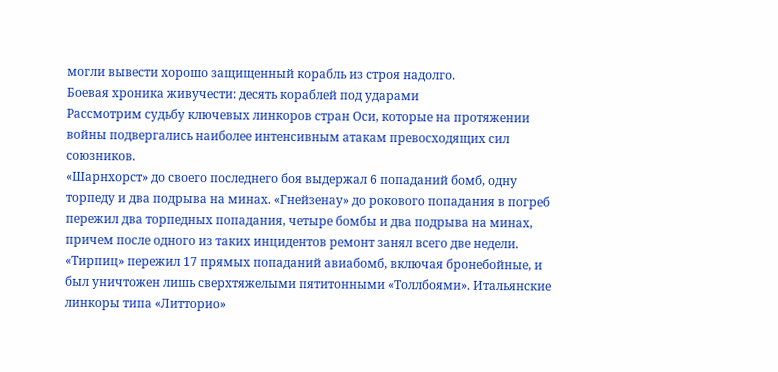могли вывести хорошо защищенный корабль из строя надолго.
Боевая хроника живучести: десять кораблей под ударами
Рассмотрим судьбу ключевых линкоров стран Оси, которые на протяжении войны подвергались наиболее интенсивным атакам превосходящих сил союзников.
«Шарнхорст» до своего последнего боя выдержал 6 попаданий бомб, одну торпеду и два подрыва на минах. «Гнейзенау» до рокового попадания в погреб пережил два торпедных попадания, четыре бомбы и два подрыва на минах, причем после одного из таких инцидентов ремонт занял всего две недели. «Тирпиц» пережил 17 прямых попаданий авиабомб, включая бронебойные, и был уничтожен лишь сверхтяжелыми пятитонными «Толлбоями». Итальянские линкоры типа «Литторио»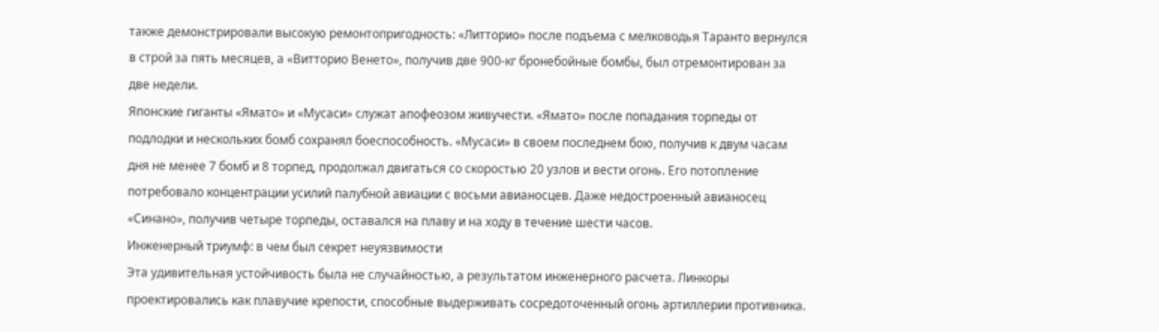также демонстрировали высокую ремонтопригодность: «Литторио» после подъема с мелководья Таранто вернулся в строй за пять месяцев, а «Витторио Венето», получив две 900-кг бронебойные бомбы, был отремонтирован за две недели.
Японские гиганты «Ямато» и «Мусаси» служат апофеозом живучести. «Ямато» после попадания торпеды от подлодки и нескольких бомб сохранял боеспособность. «Мусаси» в своем последнем бою, получив к двум часам дня не менее 7 бомб и 8 торпед, продолжал двигаться со скоростью 20 узлов и вести огонь. Его потопление потребовало концентрации усилий палубной авиации с восьми авианосцев. Даже недостроенный авианосец «Синано», получив четыре торпеды, оставался на плаву и на ходу в течение шести часов.
Инженерный триумф: в чем был секрет неуязвимости
Эта удивительная устойчивость была не случайностью, а результатом инженерного расчета. Линкоры проектировались как плавучие крепости, способные выдерживать сосредоточенный огонь артиллерии противника.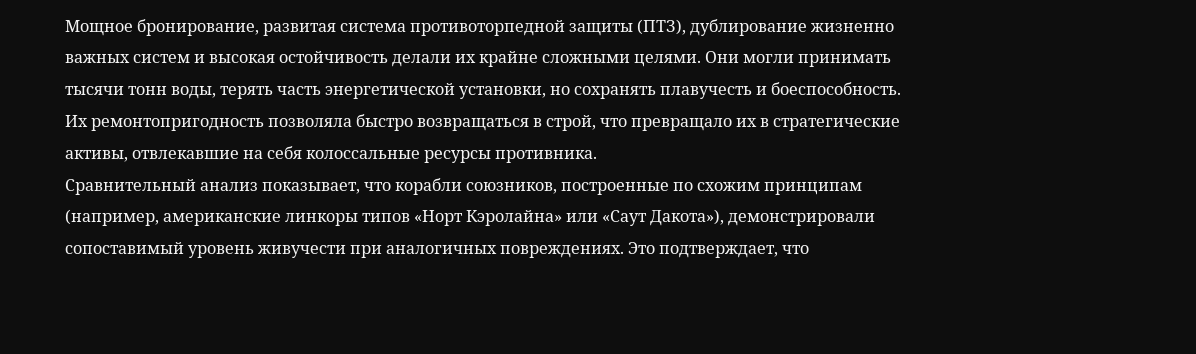Мощное бронирование, развитая система противоторпедной защиты (ПТЗ), дублирование жизненно важных систем и высокая остойчивость делали их крайне сложными целями. Они могли принимать тысячи тонн воды, терять часть энергетической установки, но сохранять плавучесть и боеспособность. Их ремонтопригодность позволяла быстро возвращаться в строй, что превращало их в стратегические активы, отвлекавшие на себя колоссальные ресурсы противника.
Сравнительный анализ показывает, что корабли союзников, построенные по схожим принципам (например, американские линкоры типов «Норт Кэролайна» или «Саут Дакота»), демонстрировали сопоставимый уровень живучести при аналогичных повреждениях. Это подтверждает, что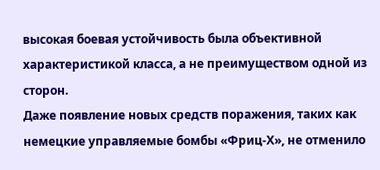высокая боевая устойчивость была объективной характеристикой класса, а не преимуществом одной из сторон.
Даже появление новых средств поражения, таких как немецкие управляемые бомбы «Фриц-Х», не отменило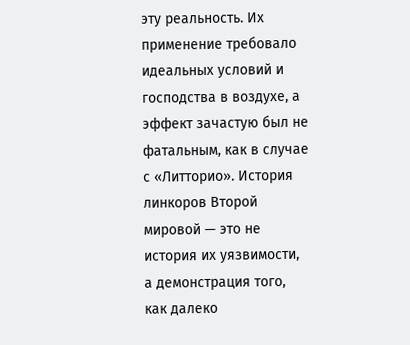эту реальность. Их применение требовало идеальных условий и господства в воздухе, а эффект зачастую был не фатальным, как в случае с «Литторио». История линкоров Второй мировой — это не история их уязвимости, а демонстрация того, как далеко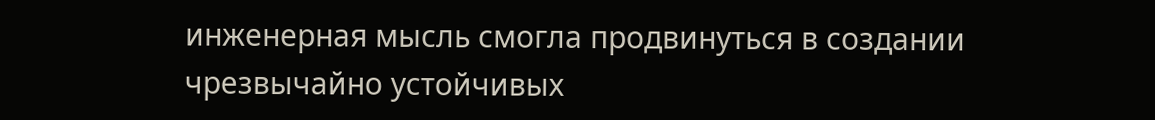инженерная мысль смогла продвинуться в создании чрезвычайно устойчивых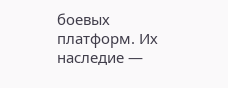боевых платформ. Их наследие —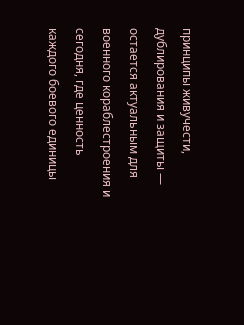принципы живучести, дублирования и защиты — остается актуальным для военного кораблестроения и сегодня, где ценность каждого боевого единицы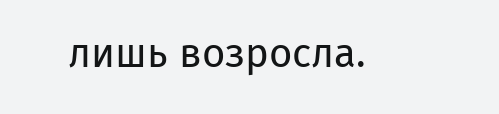лишь возросла.